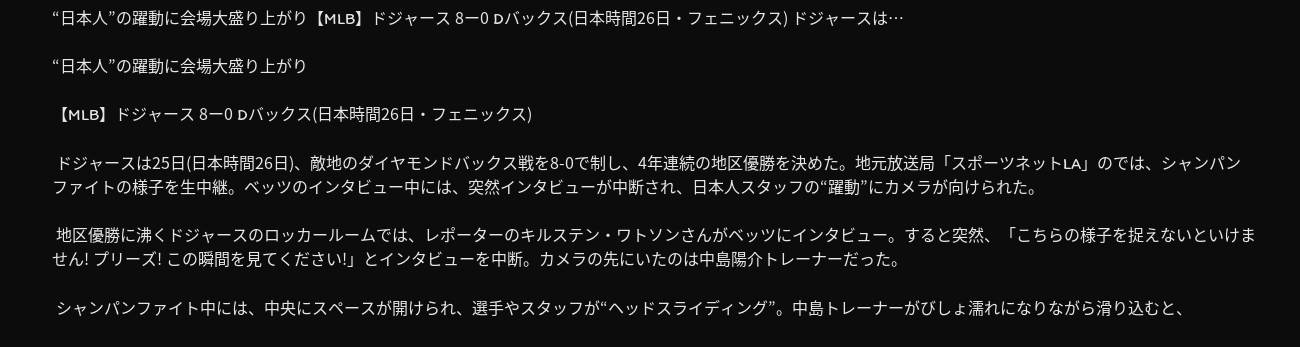“日本人”の躍動に会場大盛り上がり【MLB】ドジャース 8ー0 Dバックス(日本時間26日・フェニックス) ドジャースは…

“日本人”の躍動に会場大盛り上がり

【MLB】ドジャース 8ー0 Dバックス(日本時間26日・フェニックス)

 ドジャースは25日(日本時間26日)、敵地のダイヤモンドバックス戦を8-0で制し、4年連続の地区優勝を決めた。地元放送局「スポーツネットLA」のでは、シャンパンファイトの様子を生中継。ベッツのインタビュー中には、突然インタビューが中断され、日本人スタッフの“躍動”にカメラが向けられた。

 地区優勝に沸くドジャースのロッカールームでは、レポーターのキルステン・ワトソンさんがベッツにインタビュー。すると突然、「こちらの様子を捉えないといけません! プリーズ! この瞬間を見てください!」とインタビューを中断。カメラの先にいたのは中島陽介トレーナーだった。

 シャンパンファイト中には、中央にスペースが開けられ、選手やスタッフが“ヘッドスライディング”。中島トレーナーがびしょ濡れになりながら滑り込むと、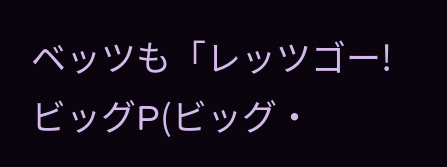ベッツも「レッツゴー! ビッグP(ビッグ・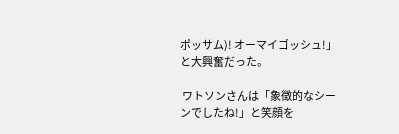ポッサム)! オーマイゴッシュ!」と大興奮だった。

 ワトソンさんは「象徴的なシーンでしたね!」と笑顔を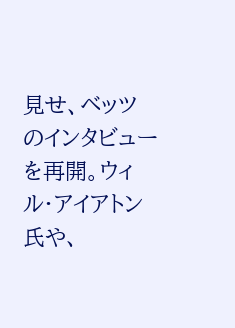見せ、ベッツのインタビューを再開。ウィル・アイアトン氏や、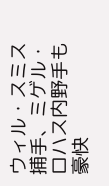ウィル・スミス捕手、ミゲル・ロハス内野手も豪快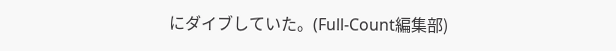にダイブしていた。(Full-Count編集部)